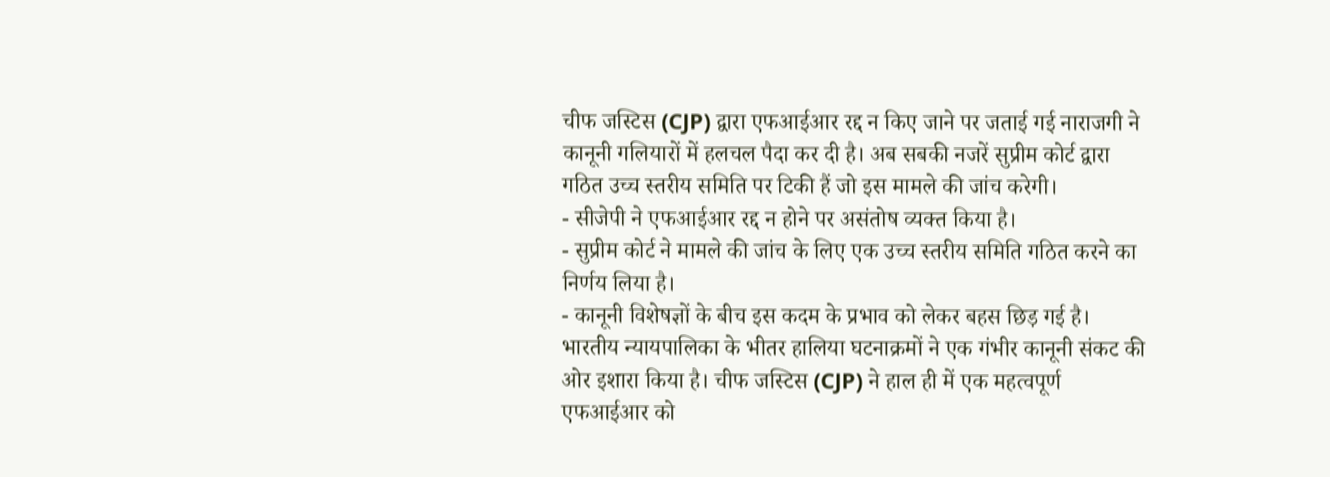चीफ जस्टिस (CJP) द्वारा एफआईआर रद्द न किए जाने पर जताई गई नाराजगी ने कानूनी गलियारों में हलचल पैदा कर दी है। अब सबकी नजरें सुप्रीम कोर्ट द्वारा गठित उच्च स्तरीय समिति पर टिकी हैं जो इस मामले की जांच करेगी।
- सीजेपी ने एफआईआर रद्द न होने पर असंतोष व्यक्त किया है।
- सुप्रीम कोर्ट ने मामले की जांच के लिए एक उच्च स्तरीय समिति गठित करने का निर्णय लिया है।
- कानूनी विशेषज्ञों के बीच इस कदम के प्रभाव को लेकर बहस छिड़ गई है।
भारतीय न्यायपालिका के भीतर हालिया घटनाक्रमों ने एक गंभीर कानूनी संकट की ओर इशारा किया है। चीफ जस्टिस (CJP) ने हाल ही में एक महत्वपूर्ण एफआईआर को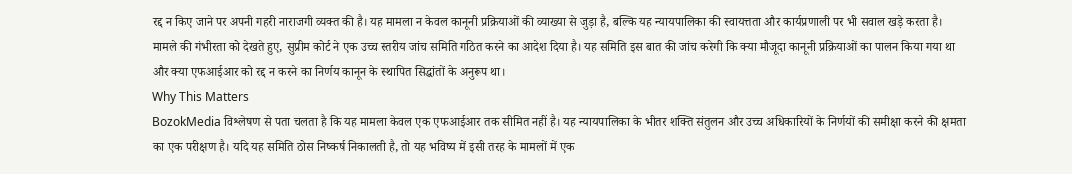रद्द न किए जाने पर अपनी गहरी नाराजगी व्यक्त की है। यह मामला न केवल कानूनी प्रक्रियाओं की व्याख्या से जुड़ा है, बल्कि यह न्यायपालिका की स्वायत्तता और कार्यप्रणाली पर भी सवाल खड़े करता है।
मामले की गंभीरता को देखते हुए, सुप्रीम कोर्ट ने एक उच्च स्तरीय जांच समिति गठित करने का आदेश दिया है। यह समिति इस बात की जांच करेगी कि क्या मौजूदा कानूनी प्रक्रियाओं का पालन किया गया था और क्या एफआईआर को रद्द न करने का निर्णय कानून के स्थापित सिद्धांतों के अनुरूप था।
Why This Matters
BozokMedia विश्लेषण से पता चलता है कि यह मामला केवल एक एफआईआर तक सीमित नहीं है। यह न्यायपालिका के भीतर शक्ति संतुलन और उच्च अधिकारियों के निर्णयों की समीक्षा करने की क्षमता का एक परीक्षण है। यदि यह समिति ठोस निष्कर्ष निकालती है, तो यह भविष्य में इसी तरह के मामलों में एक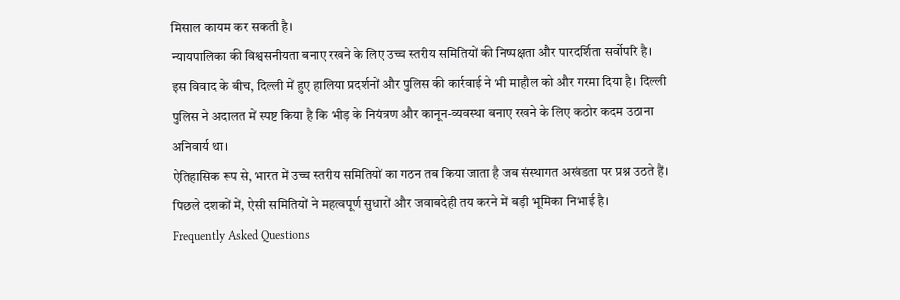मिसाल कायम कर सकती है।
न्यायपालिका की विश्वसनीयता बनाए रखने के लिए उच्च स्तरीय समितियों की निष्पक्षता और पारदर्शिता सर्वोपरि है।
इस विवाद के बीच, दिल्ली में हुए हालिया प्रदर्शनों और पुलिस की कार्रवाई ने भी माहौल को और गरमा दिया है। दिल्ली पुलिस ने अदालत में स्पष्ट किया है कि भीड़ के नियंत्रण और कानून-व्यवस्था बनाए रखने के लिए कठोर कदम उठाना अनिवार्य था।
ऐतिहासिक रूप से, भारत में उच्च स्तरीय समितियों का गठन तब किया जाता है जब संस्थागत अखंडता पर प्रश्न उठते हैं। पिछले दशकों में, ऐसी समितियों ने महत्वपूर्ण सुधारों और जवाबदेही तय करने में बड़ी भूमिका निभाई है।
Frequently Asked Questions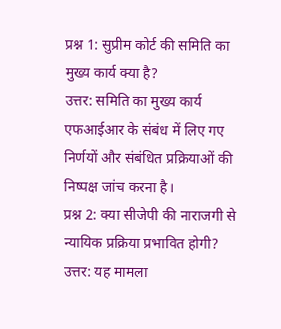प्रश्न 1: सुप्रीम कोर्ट की समिति का मुख्य कार्य क्या है?
उत्तर: समिति का मुख्य कार्य एफआईआर के संबंध में लिए गए निर्णयों और संबंधित प्रक्रियाओं की निष्पक्ष जांच करना है।
प्रश्न 2: क्या सीजेपी की नाराजगी से न्यायिक प्रक्रिया प्रभावित होगी?
उत्तर: यह मामला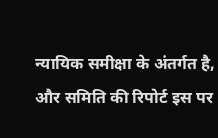न्यायिक समीक्षा के अंतर्गत है, और समिति की रिपोर्ट इस पर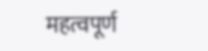महत्वपूर्ण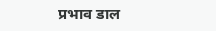प्रभाव डाल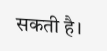सकती है।